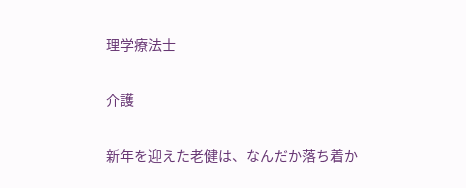理学療法士

介護

新年を迎えた老健は、なんだか落ち着か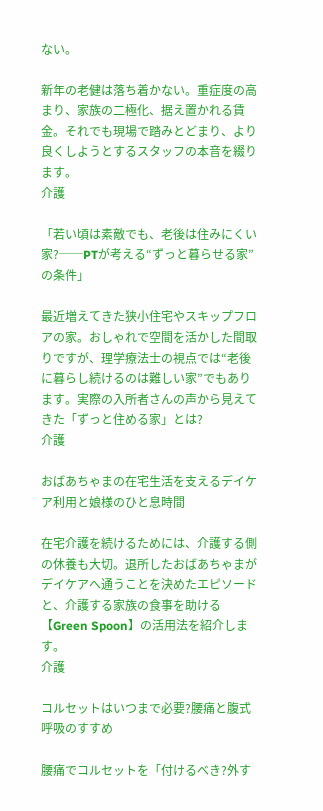ない。

新年の老健は落ち着かない。重症度の高まり、家族の二極化、据え置かれる賃金。それでも現場で踏みとどまり、より良くしようとするスタッフの本音を綴ります。
介護

「若い頃は素敵でも、老後は住みにくい家?──PTが考える“ずっと暮らせる家”の条件」

最近増えてきた狭小住宅やスキップフロアの家。おしゃれで空間を活かした間取りですが、理学療法士の視点では“老後に暮らし続けるのは難しい家”でもあります。実際の入所者さんの声から見えてきた「ずっと住める家」とは?
介護

おばあちゃまの在宅生活を支えるデイケア利用と娘様のひと息時間

在宅介護を続けるためには、介護する側の休養も大切。退所したおばあちゃまがデイケアへ通うことを決めたエピソードと、介護する家族の食事を助ける【Green Spoon】の活用法を紹介します。
介護

コルセットはいつまで必要?腰痛と腹式呼吸のすすめ

腰痛でコルセットを「付けるべき?外す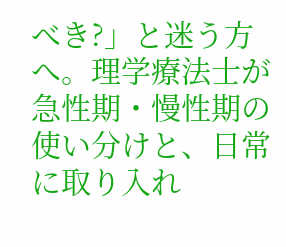べき?」と迷う方へ。理学療法士が急性期・慢性期の使い分けと、日常に取り入れ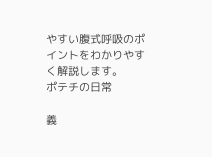やすい腹式呼吸のポイントをわかりやすく解説します。
ポテチの日常

義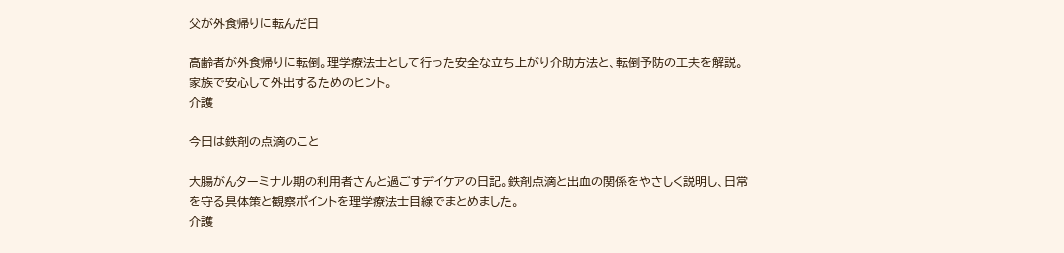父が外食帰りに転んだ日

高齢者が外食帰りに転倒。理学療法士として行った安全な立ち上がり介助方法と、転倒予防の工夫を解説。家族で安心して外出するためのヒント。
介護

今日は鉄剤の点滴のこと

大腸がんターミナル期の利用者さんと過ごすデイケアの日記。鉄剤点滴と出血の関係をやさしく説明し、日常を守る具体策と観察ポイントを理学療法士目線でまとめました。
介護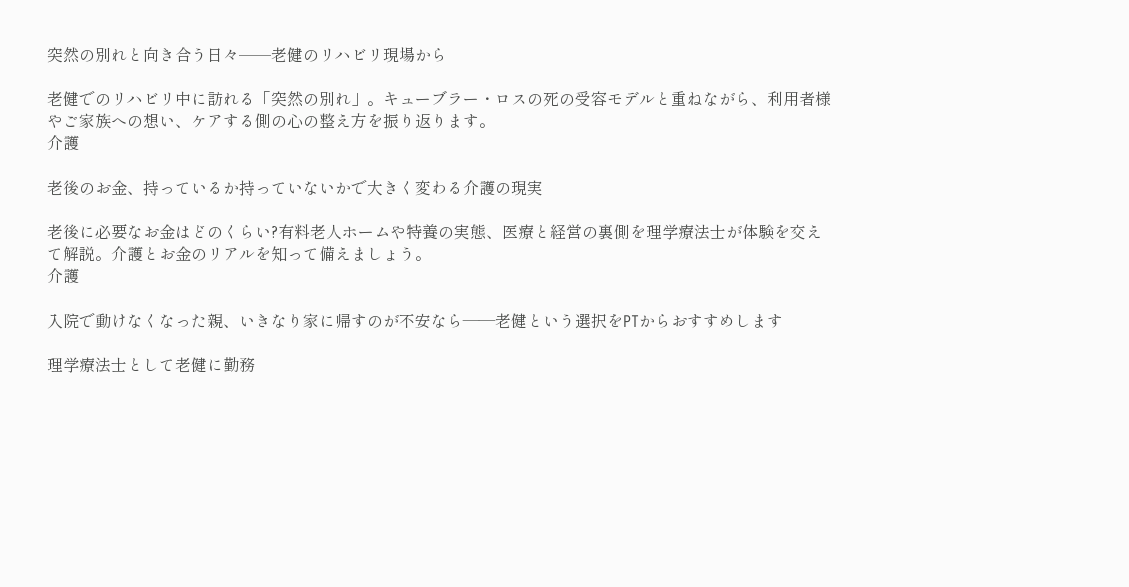突然の別れと向き合う日々──老健のリハビリ現場から

老健でのリハビリ中に訪れる「突然の別れ」。キューブラー・ロスの死の受容モデルと重ねながら、利用者様やご家族への想い、ケアする側の心の整え方を振り返ります。
介護

老後のお金、持っているか持っていないかで大きく変わる介護の現実

老後に必要なお金はどのくらい?有料老人ホームや特養の実態、医療と経営の裏側を理学療法士が体験を交えて解説。介護とお金のリアルを知って備えましょう。
介護

入院で動けなくなった親、いきなり家に帰すのが不安なら——老健という選択をPTからおすすめします

理学療法士として老健に勤務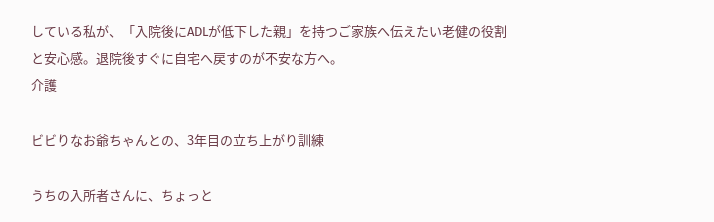している私が、「入院後にADLが低下した親」を持つご家族へ伝えたい老健の役割と安心感。退院後すぐに自宅へ戻すのが不安な方へ。
介護

ビビりなお爺ちゃんとの、3年目の立ち上がり訓練

うちの入所者さんに、ちょっと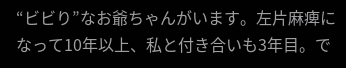“ビビり”なお爺ちゃんがいます。左片麻痺になって10年以上、私と付き合いも3年目。で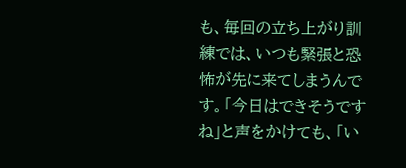も、毎回の立ち上がり訓練では、いつも緊張と恐怖が先に来てしまうんです。「今日はできそうですね」と声をかけても、「い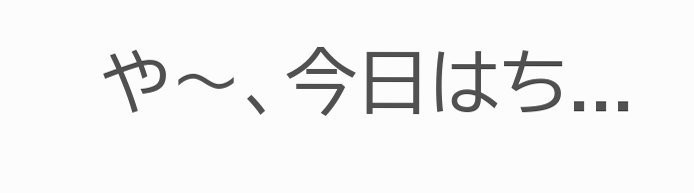や〜、今日はち...